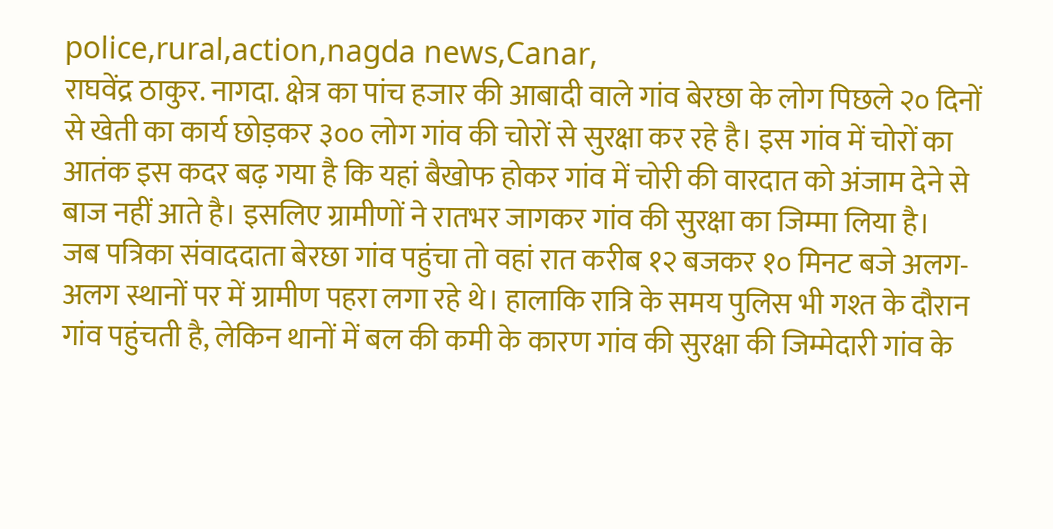police,rural,action,nagda news,Canar,
राघवेंद्र ठाकुर. नागदा. क्षेत्र का पांच हजार की आबादी वाले गांव बेरछा के लोग पिछले २० दिनों से खेती का कार्य छोड़कर ३०० लोग गांव की चोरों से सुरक्षा कर रहे है। इस गांव में चोरों का आतंक इस कदर बढ़ गया है कि यहां बैखोफ होकर गांव में चोरी की वारदात को अंजाम देने से बाज नहीं आते है। इसलिए ग्रामीणों ने रातभर जागकर गांव की सुरक्षा का जिम्मा लिया है।
जब पत्रिका संवाददाता बेरछा गांव पहुंचा तो वहां रात करीब १२ बजकर १० मिनट बजे अलग-अलग स्थानों पर में ग्रामीण पहरा लगा रहे थे। हालाकि रात्रि के समय पुलिस भी गश्त के दौरान गांव पहुंचती है, लेकिन थानों में बल की कमी के कारण गांव की सुरक्षा की जिम्मेदारी गांव के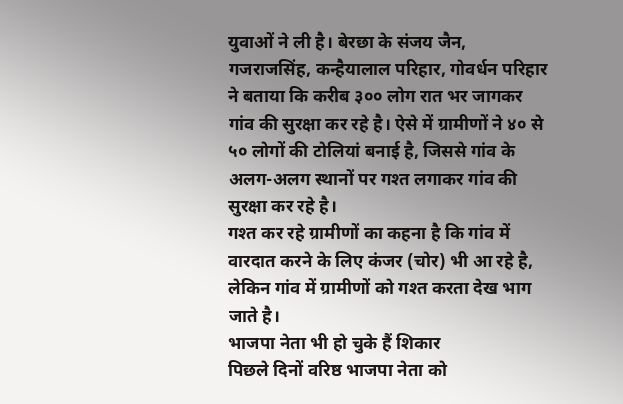युवाओं ने ली है। बेरछा के संजय जैन, गजराजसिंह, कन्हैयालाल परिहार, गोवर्धन परिहार ने बताया कि करीब ३०० लोग रात भर जागकर गांव की सुरक्षा कर रहे है। ऐसे में ग्रामीणों ने ४० से ५० लोगों की टोलियां बनाई है, जिससे गांव के अलग-अलग स्थानों पर गश्त लगाकर गांव की सुरक्षा कर रहे है।
गश्त कर रहे ग्रामीणों का कहना है कि गांव में वारदात करने के लिए कंजर (चोर) भी आ रहे है, लेकिन गांव में ग्रामीणों को गश्त करता देख भाग जाते है।
भाजपा नेता भी हो चुके हैं शिकार
पिछले दिनों वरिष्ठ भाजपा नेता को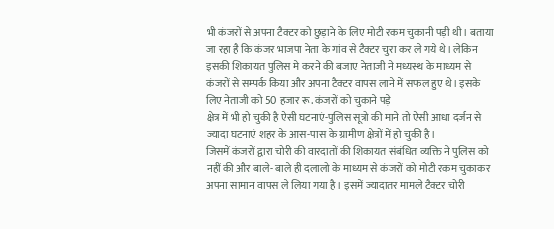भी कंजरों से अपना टैक्टर को छुड़ाने के लिए मोटी रकम चुकानी पड़ी थी। बताया जा रहा है कि कंजर भाजपा नेता के गांव से टैक्टर चुरा कर ले गये थे। लेकिन इसकी शिकायत पुलिस मे करने की बजाए नेताजी ने मध्यस्थ के माध्यम से कंजरों से सम्पर्क किया और अपना टैक्टर वापस लाने में सफल हुए थे। इसके लिए नेताजी को 50 हजार रू. कंजरों को चुकाने पड़े
क्षेत्र में भी हो चुकी है ऐसी घटनाएं-पुलिस सूत्रो की माने तो ऐसी आधा दर्जन से ज्यादा घटनाएं शहर के आस-पास के ग्रामीण क्षेत्रों में हो चुकी है।
जिसमें कंजरों द्वारा चोरी की वारदातों की शिकायत संबंधित व्यक्ति ने पुलिस को नहीं की और बाले- बाले ही दलालो के माध्यम से कंजरों को मोटी रकम चुकाकर अपना सामान वापस ले लिया गया है। इसमें ज्यादातर मामले टैक्टर चोरी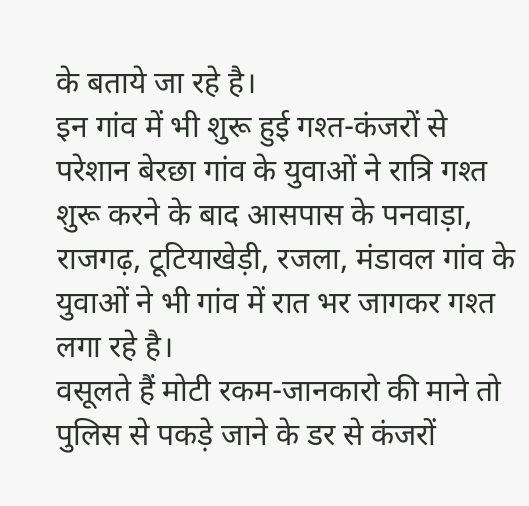के बताये जा रहे है।
इन गांव में भी शुरू हुई गश्त-कंजरों से परेशान बेरछा गांव के युवाओं ने रात्रि गश्त शुरू करने के बाद आसपास के पनवाड़ा, राजगढ़, टूटियाखेड़ी, रजला, मंडावल गांव के युवाओं ने भी गांव में रात भर जागकर गश्त लगा रहे है।
वसूलते हैं मोटी रकम-जानकारो की माने तो पुलिस से पकड़े जाने के डर से कंजरों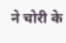ने चोरी के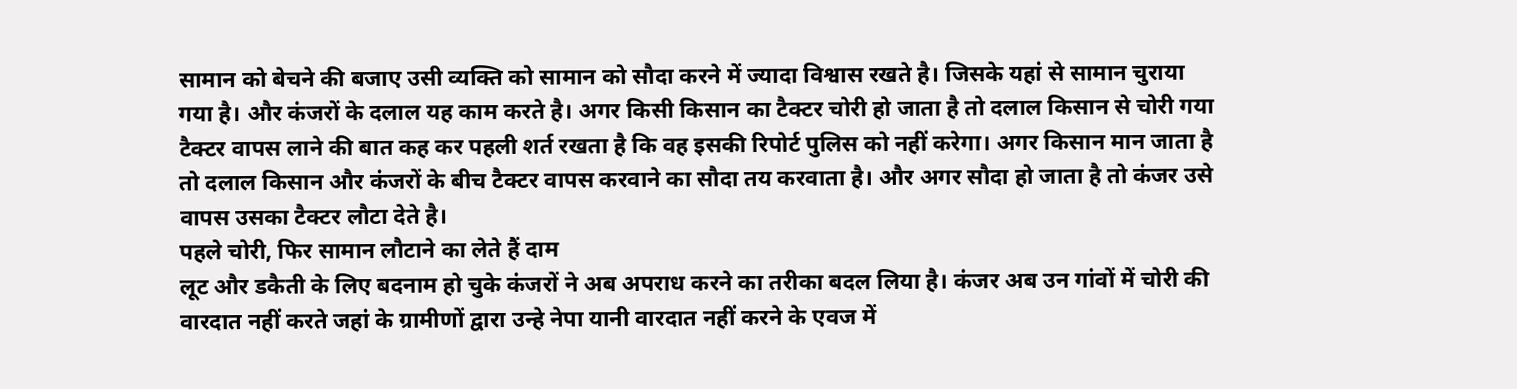सामान को बेचने की बजाए उसी व्यक्ति को सामान को सौदा करने में ज्यादा विश्वास रखते है। जिसके यहां से सामान चुराया गया है। और कंजरों के दलाल यह काम करते है। अगर किसी किसान का टैक्टर चोरी हो जाता है तो दलाल किसान से चोरी गया टैक्टर वापस लाने की बात कह कर पहली शर्त रखता है कि वह इसकी रिपोर्ट पुलिस को नहीं करेगा। अगर किसान मान जाता है तो दलाल किसान और कंजरों के बीच टैक्टर वापस करवाने का सौदा तय करवाता है। और अगर सौदा हो जाता है तो कंजर उसे वापस उसका टैक्टर लौटा देते है।
पहले चोरी, फिर सामान लौटाने का लेते हैं दाम
लूट और डकैती के लिए बदनाम हो चुके कंजरों ने अब अपराध करने का तरीका बदल लिया है। कंजर अब उन गांवों में चोरी की वारदात नहीं करते जहां के ग्रामीणों द्वारा उन्हे नेपा यानी वारदात नहीं करने के एवज में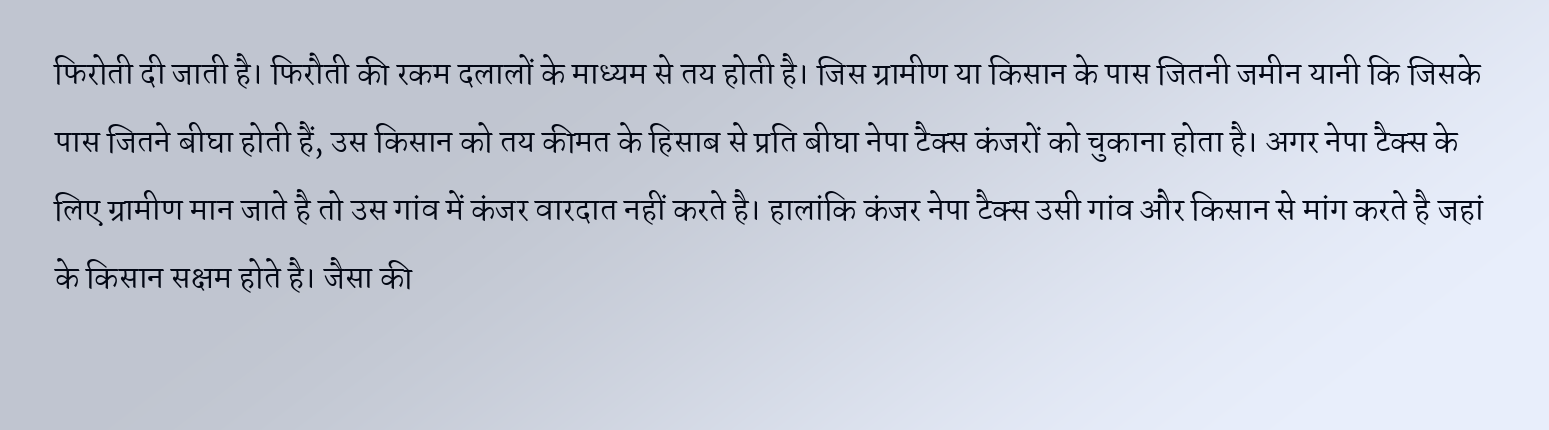फिरोती दी जाती है। फिरौती की रकम दलालों के माध्यम से तय होती है। जिस ग्रामीण या किसान के पास जितनी जमीन यानी कि जिसके पास जितने बीघा होती हैं, उस किसान को तय कीमत के हिसाब से प्रति बीघा नेपा टैक्स कंजरों को चुकाना होता है। अगर नेपा टैक्स के लिए ग्रामीण मान जाते है तो उस गांव में कंजर वारदात नहीं करते है। हालांकि कंजर नेपा टैक्स उसी गांव और किसान से मांग करते है जहां के किसान सक्षम होते है। जैसा की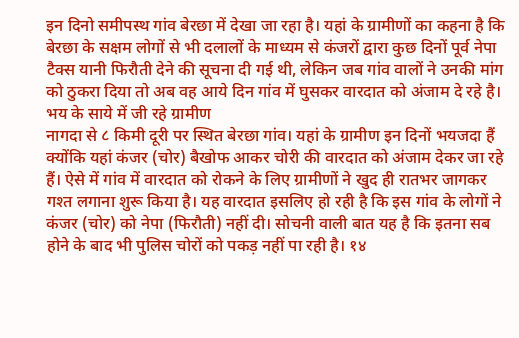इन दिनो समीपस्थ गांव बेरछा में देखा जा रहा है। यहां के ग्रामीणों का कहना है कि बेरछा के सक्षम लोगों से भी दलालों के माध्यम से कंजरों द्वारा कुछ दिनों पूर्व नेपा टैक्स यानी फिरौती देने की सूचना दी गई थी, लेकिन जब गांव वालों ने उनकी मांग को ठुकरा दिया तो अब वह आये दिन गांव में घुसकर वारदात को अंजाम दे रहे है।
भय के साये में जी रहे ग्रामीण
नागदा से ८ किमी दूरी पर स्थित बेरछा गांव। यहां के ग्रामीण इन दिनों भयजदा हैं क्योंकि यहां कंजर (चोर) बैखोफ आकर चोरी की वारदात को अंजाम देकर जा रहे हैं। ऐसे में गांव में वारदात को रोकने के लिए ग्रामीणों ने खुद ही रातभर जागकर गश्त लगाना शुरू किया है। यह वारदात इसलिए हो रही है कि इस गांव के लोगों ने कंजर (चोर) को नेपा (फिरौती) नहीं दी। सोचनी वाली बात यह है कि इतना सब होने के बाद भी पुलिस चोरों को पकड़ नहीं पा रही है। १४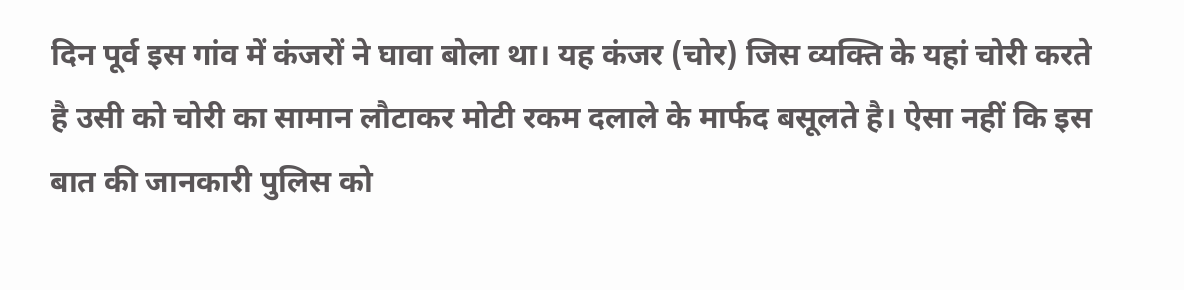दिन पूर्व इस गांव में कंजरों ने घावा बोला था। यह कंजर (चोर) जिस व्यक्ति के यहां चोरी करते है उसी को चोरी का सामान लौटाकर मोटी रकम दलाले के मार्फद बसूलते है। ऐसा नहीं कि इस बात की जानकारी पुलिस को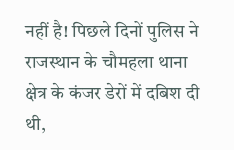नहीं है! पिछले दिनों पुलिस ने राजस्थान के चौमहला थाना क्षेत्र के कंजर डेरों में दबिश दी थी,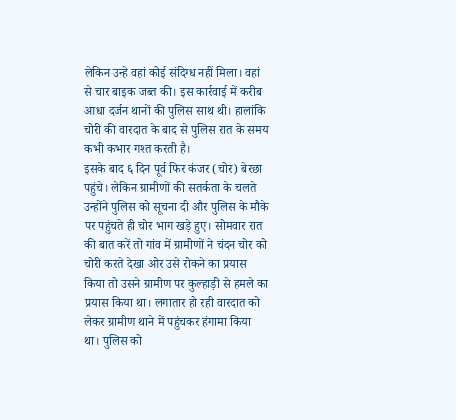लेकिन उन्हे वहां कोई संदिग्ध नहीं मिला। वहां से चार बाइक जब्त की। इस कार्रवाई में करीब आधा दर्जन थानों की पुलिस साथ थी। हालांकि चोरी की वारदात के बाद से पुलिस रात के समय कभी कभार गश्त करती है।
इसके बाद ६ दिन पूर्व फिर कंजर (चोर) बेरछा पहुंचे। लेकिन ग्रामीणों की सतर्कता के चलते उन्होंने पुलिस को सूचना दी और पुलिस के मौके पर पहुंचते ही चोर भाग खड़े हुए। सोमवार रात की बात करें तो गांव में ग्रामीणों ने चंदन चोर को चोरी करते देखा ओर उसे रोकने का प्रयास किया तो उसने ग्रामीण पर कुल्हाड़ी से हमले का प्रयास किया था। लगातार हो रही वारदात को लेकर ग्रामीण थाने में पहुंचकर हंगामा किया था। पुलिस को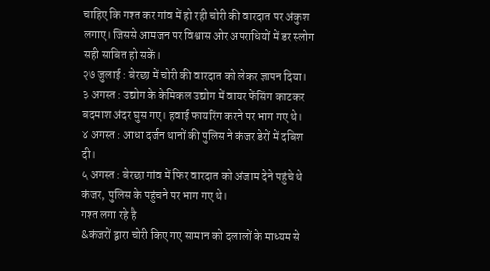चाहिए कि गश्त कर गांव में हो रही चोरी की वारदात पर अंकुश लगाए। जिससे आमजन पर विश्वास ओर अपराधियों में डर स्लोग सही साबित हो सकें।
२७ जुलाई : बेरछा में चोरी की वारदात को लेकर ज्ञापन दिया।
३ अगस्त : उद्योग के केमिकल उद्योग में वायर फेंसिंग काटकर बदमाश अंदर घुस गए। हवाई फायरिंग करने पर भाग गए थे।
४ अगस्त : आधा दर्जन थानों की पुलिस ने कंजर डेरों में दबिश दी।
५ अगस्त : बेरछा गांव में फिर वारदात को अंजाम देने पहुंचे थे कंजर, पुलिस के पहुंचने पर भाग गए थे।
गश्त लगा रहे है
&कंजरों द्वारा चोरी किए गए सामान को दलालों के माध्यम से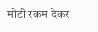मोटी रकम देकर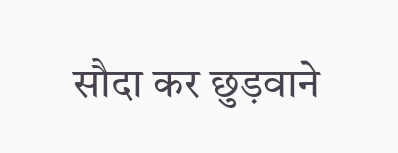सौदा कर छुड़वाने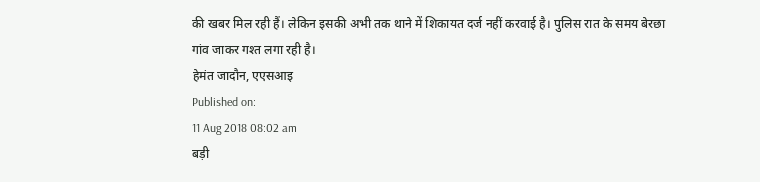की खबर मिल रही हैं। लेकिन इसकी अभी तक थाने में शिकायत दर्ज नहीं करवाई है। पुलिस रात के समय बेरछा गांव जाकर गश्त लगा रही है।
हेमंत जादौन, एएसआइ
Published on:
11 Aug 2018 08:02 am
बड़ी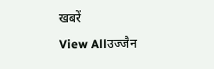खबरें
View Allउज्जैन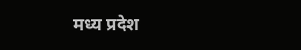मध्य प्रदेश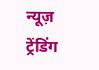न्यूज़
ट्रेंडिंग